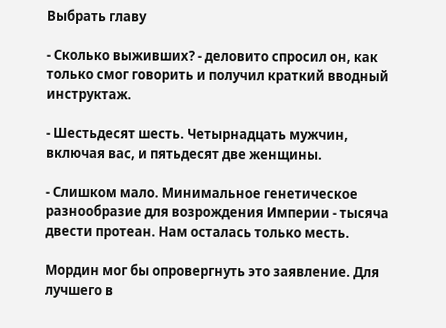Выбрать главу

- Сколько выживших? - деловито спросил он, как только смог говорить и получил краткий вводный инструктаж.

- Шестьдесят шесть. Четырнадцать мужчин, включая вас, и пятьдесят две женщины.

- Слишком мало. Минимальное генетическое разнообразие для возрождения Империи - тысяча двести протеан. Нам осталась только месть.

Мордин мог бы опровергнуть это заявление. Для лучшего в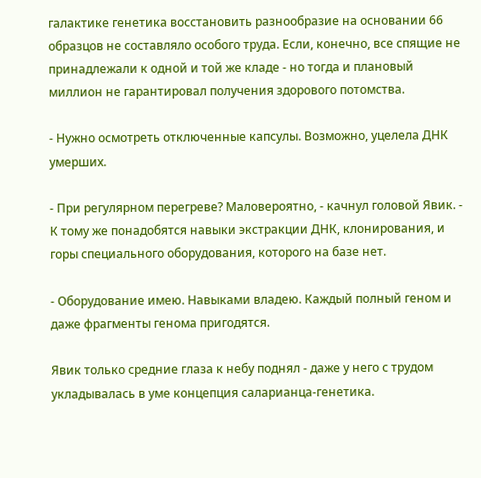галактике генетика восстановить разнообразие на основании 66 образцов не составляло особого труда. Если, конечно, все спящие не принадлежали к одной и той же кладе - но тогда и плановый миллион не гарантировал получения здорового потомства.

- Нужно осмотреть отключенные капсулы. Возможно, уцелела ДНК умерших.

- При регулярном перегреве? Маловероятно, - качнул головой Явик. - К тому же понадобятся навыки экстракции ДНК, клонирования, и горы специального оборудования, которого на базе нет.

- Оборудование имею. Навыками владею. Каждый полный геном и даже фрагменты генома пригодятся.

Явик только средние глаза к небу поднял - даже у него с трудом укладывалась в уме концепция саларианца-генетика.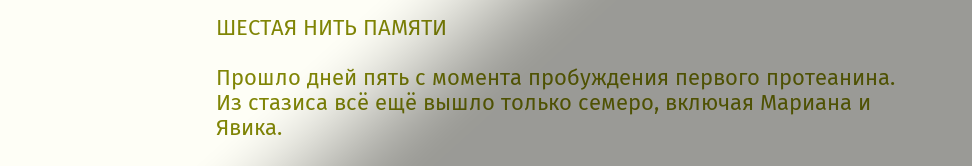ШЕСТАЯ НИТЬ ПАМЯТИ

Прошло дней пять с момента пробуждения первого протеанина. Из стазиса всё ещё вышло только семеро, включая Мариана и Явика.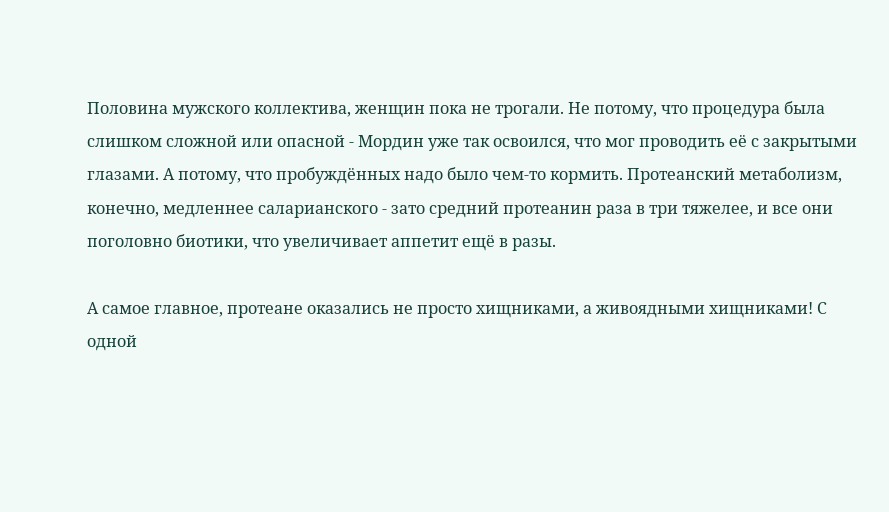Половина мужского коллектива, женщин пока не трогали. Не потому, что процедура была слишком сложной или опасной - Мордин уже так освоился, что мог проводить её с закрытыми глазами. А потому, что пробуждённых надо было чем-то кормить. Протеанский метаболизм, конечно, медленнее саларианского - зато средний протеанин раза в три тяжелее, и все они поголовно биотики, что увеличивает аппетит ещё в разы.

А самое главное, протеане оказались не просто хищниками, а живоядными хищниками! С одной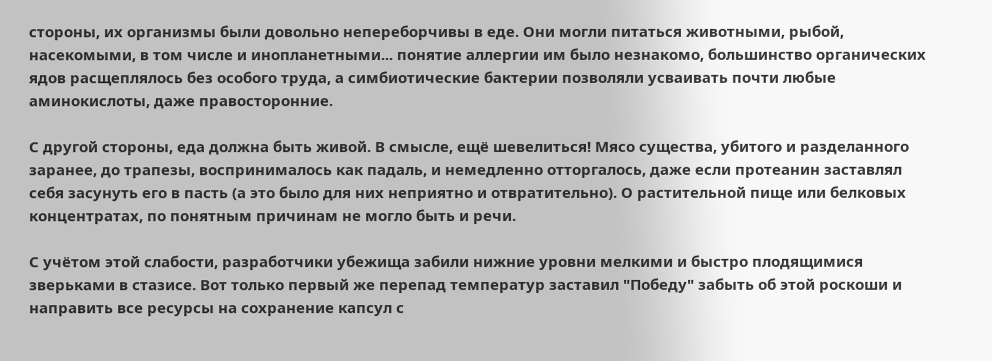стороны, их организмы были довольно непереборчивы в еде. Они могли питаться животными, рыбой, насекомыми, в том числе и инопланетными... понятие аллергии им было незнакомо, большинство органических ядов расщеплялось без особого труда, а симбиотические бактерии позволяли усваивать почти любые аминокислоты, даже правосторонние.

С другой стороны, еда должна быть живой. В смысле, ещё шевелиться! Мясо существа, убитого и разделанного заранее, до трапезы, воспринималось как падаль, и немедленно отторгалось, даже если протеанин заставлял себя засунуть его в пасть (а это было для них неприятно и отвратительно). О растительной пище или белковых концентратах, по понятным причинам не могло быть и речи.

С учётом этой слабости, разработчики убежища забили нижние уровни мелкими и быстро плодящимися зверьками в стазисе. Вот только первый же перепад температур заставил "Победу" забыть об этой роскоши и направить все ресурсы на сохранение капсул с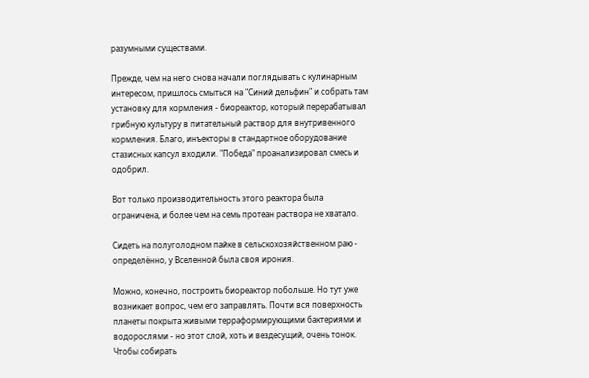разумными существами.

Прежде, чем на него снова начали поглядывать с кулинарным интересом, пришлось смыться на "Синий дельфин" и собрать там установку для кормления - биореактор, который перерабатывал грибную культуру в питательный раствор для внутривенного кормления. Благо, инъекторы в стандартное оборудование стазисных капсул входили. "Победа" проанализировал смесь и одобрил.

Вот только производительность этого реактора была ограничена, и более чем на семь протеан раствора не хватало.

Сидеть на полуголодном пайке в сельскохозяйственном раю - определённо, у Вселенной была своя ирония.

Можно, конечно, построить биореактор побольше. Но тут уже возникает вопрос, чем его заправлять. Почти вся поверхность планеты покрыта живыми терраформирующими бактериями и водорослями - но этот слой, хоть и вездесущий, очень тонок. Чтобы собирать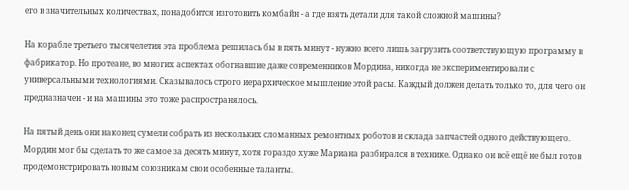его в значительных количествах, понадобится изготовить комбайн - а где взять детали для такой сложной машины?

На корабле третьего тысячелетия эта проблема решилась бы в пять минут - нужно всего лишь загрузить соответствующую программу в фабрикатор. Но протеане, во многих аспектах обогнавшие даже современников Мордина, никогда не экспериментировали с универсальными технологиями. Сказывалось строго иерархическое мышление этой расы. Каждый должен делать только то, для чего он предназначен - и на машины это тоже распространялось.

На пятый день они наконец сумели собрать из нескольких сломанных ремонтных роботов и склада запчастей одного действующего. Мордин мог бы сделать то же самое за десять минут, хотя гораздо хуже Мариана разбирался в технике. Однако он всё ещё не был готов продемонстрировать новым союзникам свои особенные таланты.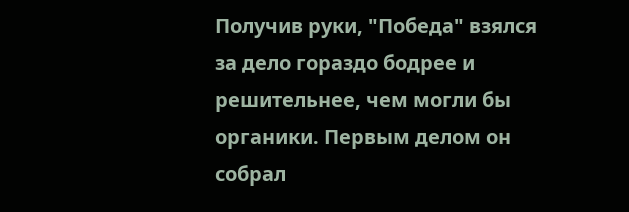Получив руки, "Победа" взялся за дело гораздо бодрее и решительнее, чем могли бы органики. Первым делом он собрал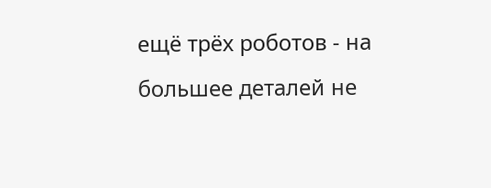ещё трёх роботов - на большее деталей не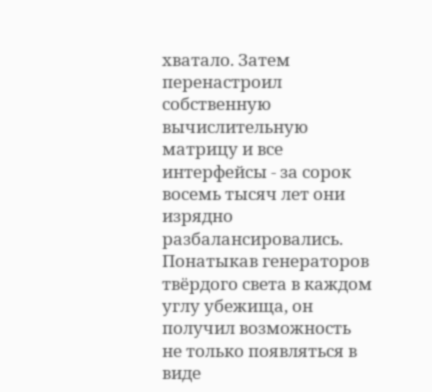хватало. Затем перенастроил собственную вычислительную матрицу и все интерфейсы - за сорок восемь тысяч лет они изрядно разбалансировались. Понатыкав генераторов твёрдого света в каждом углу убежища, он получил возможность не только появляться в виде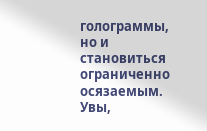голограммы, но и становиться ограниченно осязаемым. Увы,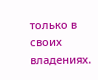только в своих владениях.